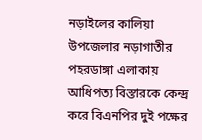নড়াইলের কালিয়া উপজেলার নড়াগাতীর পহরডাঙ্গা এলাকায় আধিপত্য বিস্তারকে কেন্দ্র করে বিএনপির দুই পক্ষের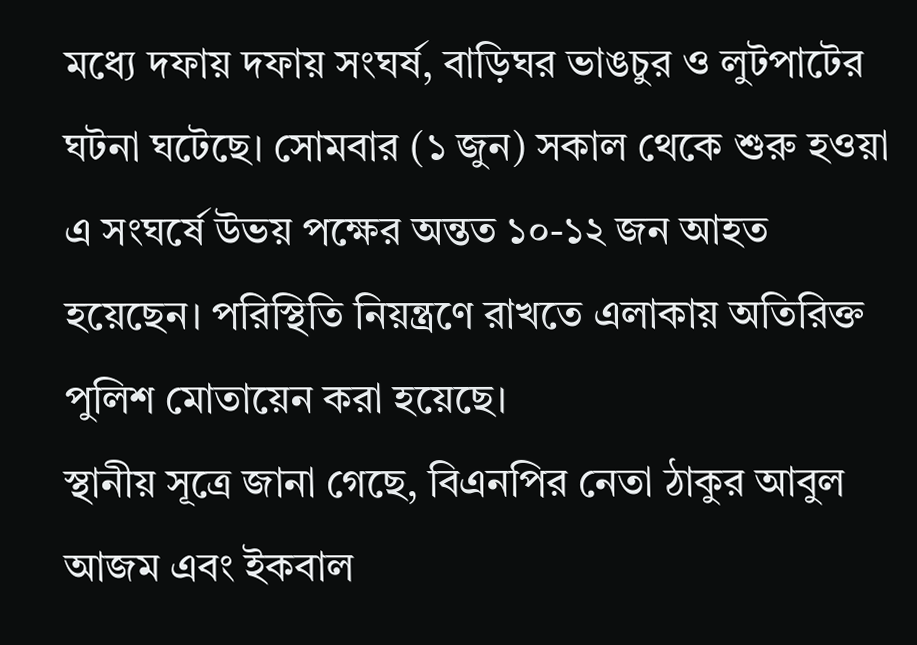মধ্যে দফায় দফায় সংঘর্ষ, বাড়িঘর ভাঙচুর ও লুটপাটের ঘটনা ঘটেছে। সোমবার (১ জুন) সকাল থেকে শুরু হওয়া এ সংঘর্ষে উভয় পক্ষের অন্তত ১০-১২ জন আহত হয়েছেন। পরিস্থিতি নিয়ন্ত্রণে রাখতে এলাকায় অতিরিক্ত পুলিশ মোতায়েন করা হয়েছে।
স্থানীয় সূত্রে জানা গেছে, বিএনপির নেতা ঠাকুর আবুল আজম এবং ইকবাল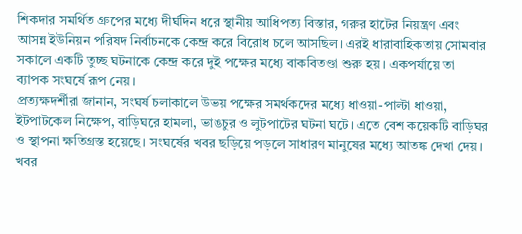শিকদার সমর্থিত গ্রুপের মধ্যে দীর্ঘদিন ধরে স্থানীয় আধিপত্য বিস্তার, গরুর হাটের নিয়ন্ত্রণ এবং আসন্ন ইউনিয়ন পরিষদ নির্বাচনকে কেন্দ্র করে বিরোধ চলে আসছিল। এরই ধারাবাহিকতায় সোমবার সকালে একটি তুচ্ছ ঘটনাকে কেন্দ্র করে দুই পক্ষের মধ্যে বাকবিতণ্ডা শুরু হয়। একপর্যায়ে তা ব্যাপক সংঘর্ষে রূপ নেয়।
প্রত্যক্ষদর্শীরা জানান, সংঘর্ষ চলাকালে উভয় পক্ষের সমর্থকদের মধ্যে ধাওয়া-পাল্টা ধাওয়া, ইটপাটকেল নিক্ষেপ, বাড়িঘরে হামলা, ভাঙচুর ও লুটপাটের ঘটনা ঘটে। এতে বেশ কয়েকটি বাড়িঘর ও স্থাপনা ক্ষতিগ্রস্ত হয়েছে। সংঘর্ষের খবর ছড়িয়ে পড়লে সাধারণ মানুষের মধ্যে আতঙ্ক দেখা দেয়।
খবর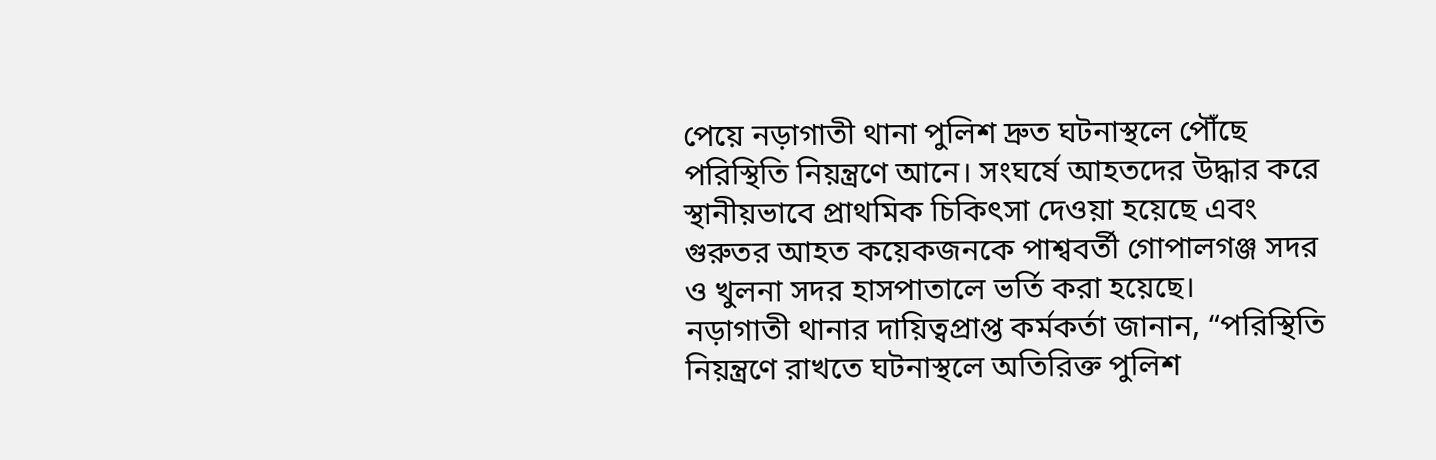পেয়ে নড়াগাতী থানা পুলিশ দ্রুত ঘটনাস্থলে পৌঁছে পরিস্থিতি নিয়ন্ত্রণে আনে। সংঘর্ষে আহতদের উদ্ধার করে স্থানীয়ভাবে প্রাথমিক চিকিৎসা দেওয়া হয়েছে এবং গুরুতর আহত কয়েকজনকে পাশ্ববর্তী গোপালগঞ্জ সদর ও খুলনা সদর হাসপাতালে ভর্তি করা হয়েছে।
নড়াগাতী থানার দায়িত্বপ্রাপ্ত কর্মকর্তা জানান, “পরিস্থিতি নিয়ন্ত্রণে রাখতে ঘটনাস্থলে অতিরিক্ত পুলিশ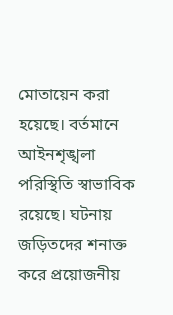মোতায়েন করা হয়েছে। বর্তমানে আইনশৃঙ্খলা পরিস্থিতি স্বাভাবিক রয়েছে। ঘটনায় জড়িতদের শনাক্ত করে প্রয়োজনীয়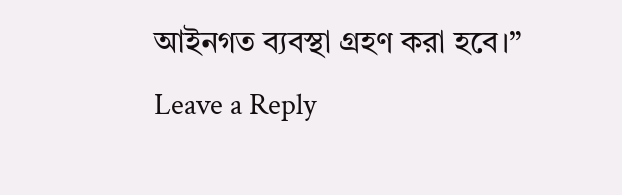আইনগত ব্যবস্থা গ্রহণ করা হবে।”
Leave a Reply